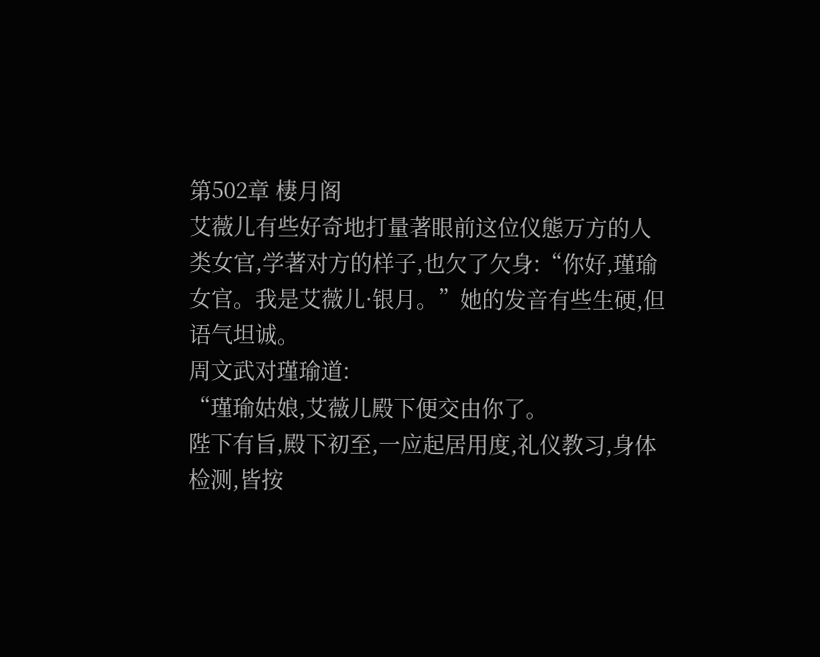第502章 棲月阁
艾薇儿有些好奇地打量著眼前这位仪態万方的人类女官,学著对方的样子,也欠了欠身:“你好,瑾瑜女官。我是艾薇儿·银月。”她的发音有些生硬,但语气坦诚。
周文武对瑾瑜道:
“瑾瑜姑娘,艾薇儿殿下便交由你了。
陛下有旨,殿下初至,一应起居用度,礼仪教习,身体检测,皆按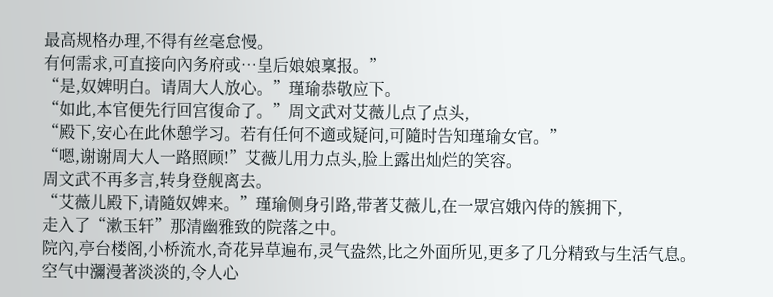最高规格办理,不得有丝毫怠慢。
有何需求,可直接向內务府或…皇后娘娘稟报。”
“是,奴婢明白。请周大人放心。”瑾瑜恭敬应下。
“如此,本官便先行回宫復命了。”周文武对艾薇儿点了点头,
“殿下,安心在此休憩学习。若有任何不適或疑问,可隨时告知瑾瑜女官。”
“嗯,谢谢周大人一路照顾!”艾薇儿用力点头,脸上露出灿烂的笑容。
周文武不再多言,转身登舰离去。
“艾薇儿殿下,请隨奴婢来。”瑾瑜侧身引路,带著艾薇儿,在一眾宫娥內侍的簇拥下,
走入了“漱玉轩”那清幽雅致的院落之中。
院內,亭台楼阁,小桥流水,奇花异草遍布,灵气盎然,比之外面所见,更多了几分精致与生活气息。
空气中瀰漫著淡淡的,令人心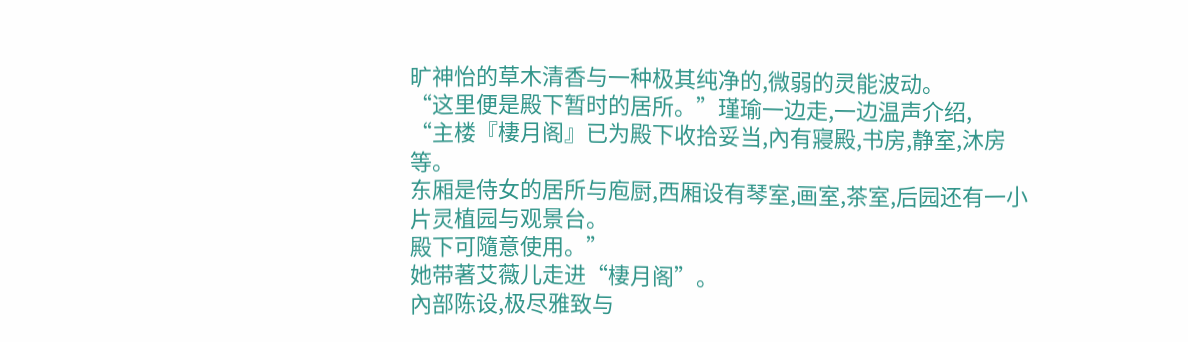旷神怡的草木清香与一种极其纯净的,微弱的灵能波动。
“这里便是殿下暂时的居所。”瑾瑜一边走,一边温声介绍,
“主楼『棲月阁』已为殿下收拾妥当,內有寢殿,书房,静室,沐房等。
东厢是侍女的居所与庖厨,西厢设有琴室,画室,茶室,后园还有一小片灵植园与观景台。
殿下可隨意使用。”
她带著艾薇儿走进“棲月阁”。
內部陈设,极尽雅致与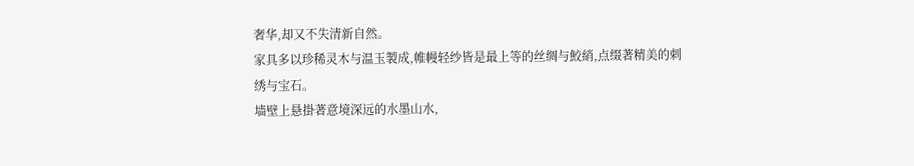奢华,却又不失清新自然。
家具多以珍稀灵木与温玉製成,帷幔轻纱皆是最上等的丝绸与鮫綃,点缀著精美的刺绣与宝石。
墙壁上悬掛著意境深远的水墨山水,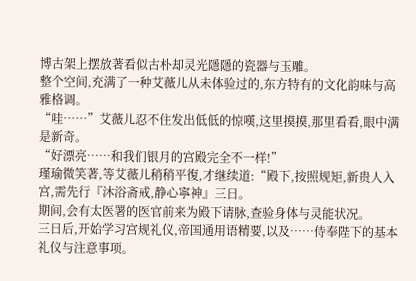博古架上摆放著看似古朴却灵光隱隱的瓷器与玉雕。
整个空间,充满了一种艾薇儿从未体验过的,东方特有的文化韵味与高雅格调。
“哇……”艾薇儿忍不住发出低低的惊嘆,这里摸摸,那里看看,眼中满是新奇。
“好漂亮……和我们银月的宫殿完全不一样!”
瑾瑜微笑著,等艾薇儿稍稍平復,才继续道:“殿下,按照规矩,新贵人入宫,需先行『沐浴斋戒,静心寧神』三日。
期间,会有太医署的医官前来为殿下请脉,查验身体与灵能状况。
三日后,开始学习宫规礼仪,帝国通用语精要,以及……侍奉陛下的基本礼仪与注意事项。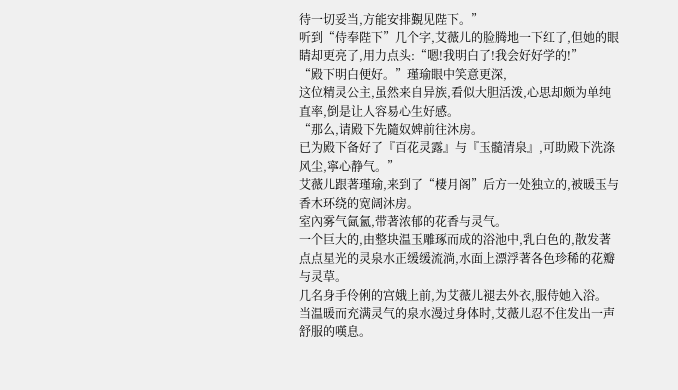待一切妥当,方能安排覲见陛下。”
听到“侍奉陛下”几个字,艾薇儿的脸腾地一下红了,但她的眼睛却更亮了,用力点头:“嗯!我明白了!我会好好学的!”
“殿下明白便好。”瑾瑜眼中笑意更深,
这位精灵公主,虽然来自异族,看似大胆活泼,心思却颇为单纯直率,倒是让人容易心生好感。
“那么,请殿下先隨奴婢前往沐房。
已为殿下备好了『百花灵露』与『玉髓清泉』,可助殿下洗涤风尘,寧心静气。”
艾薇儿跟著瑾瑜,来到了“棲月阁”后方一处独立的,被暖玉与香木环绕的宽阔沐房。
室內雾气氤氳,带著浓郁的花香与灵气。
一个巨大的,由整块温玉雕琢而成的浴池中,乳白色的,散发著点点星光的灵泉水正缓缓流淌,水面上漂浮著各色珍稀的花瓣与灵草。
几名身手伶俐的宫娥上前,为艾薇儿褪去外衣,服侍她入浴。
当温暖而充满灵气的泉水漫过身体时,艾薇儿忍不住发出一声舒服的嘆息。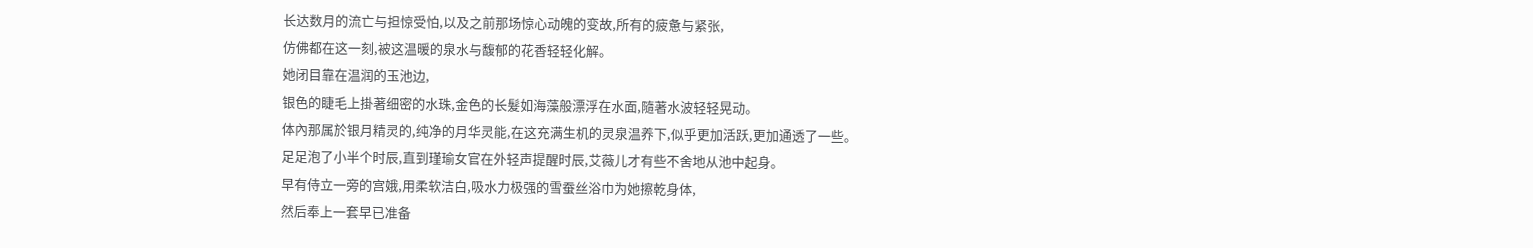长达数月的流亡与担惊受怕,以及之前那场惊心动魄的变故,所有的疲惫与紧张,
仿佛都在这一刻,被这温暖的泉水与馥郁的花香轻轻化解。
她闭目靠在温润的玉池边,
银色的睫毛上掛著细密的水珠,金色的长髮如海藻般漂浮在水面,隨著水波轻轻晃动。
体內那属於银月精灵的,纯净的月华灵能,在这充满生机的灵泉温养下,似乎更加活跃,更加通透了一些。
足足泡了小半个时辰,直到瑾瑜女官在外轻声提醒时辰,艾薇儿才有些不舍地从池中起身。
早有侍立一旁的宫娥,用柔软洁白,吸水力极强的雪蚕丝浴巾为她擦乾身体,
然后奉上一套早已准备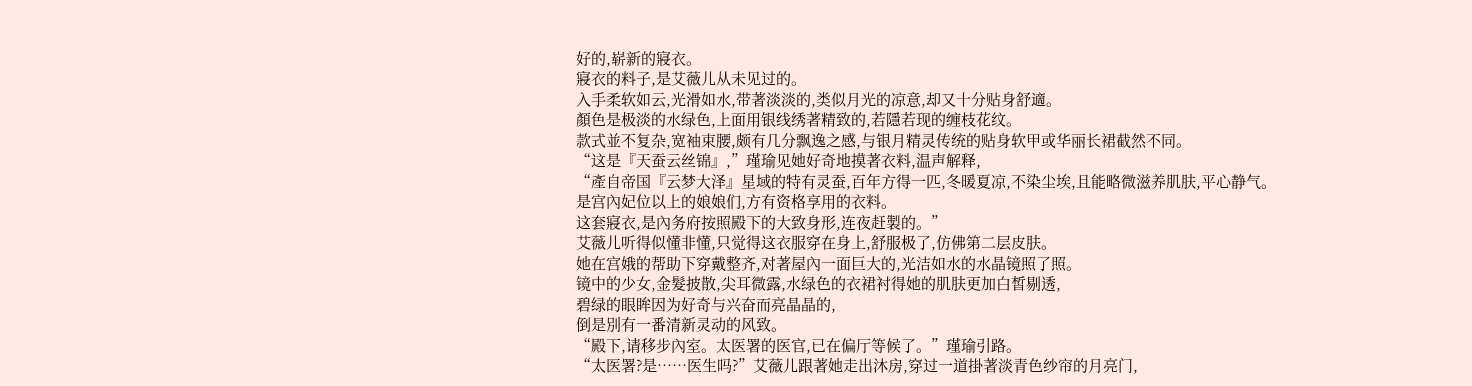好的,崭新的寢衣。
寢衣的料子,是艾薇儿从未见过的。
入手柔软如云,光滑如水,带著淡淡的,类似月光的凉意,却又十分贴身舒適。
顏色是极淡的水绿色,上面用银线绣著精致的,若隱若现的缠枝花纹。
款式並不复杂,宽袖束腰,颇有几分飘逸之感,与银月精灵传统的贴身软甲或华丽长裙截然不同。
“这是『天蚕云丝锦』,”瑾瑜见她好奇地摸著衣料,温声解释,
“產自帝国『云梦大泽』星域的特有灵蚕,百年方得一匹,冬暖夏凉,不染尘埃,且能略微滋养肌肤,平心静气。
是宫內妃位以上的娘娘们,方有资格享用的衣料。
这套寢衣,是內务府按照殿下的大致身形,连夜赶製的。”
艾薇儿听得似懂非懂,只觉得这衣服穿在身上,舒服极了,仿佛第二层皮肤。
她在宫娥的帮助下穿戴整齐,对著屋內一面巨大的,光洁如水的水晶镜照了照。
镜中的少女,金髮披散,尖耳微露,水绿色的衣裙衬得她的肌肤更加白皙剔透,
碧绿的眼眸因为好奇与兴奋而亮晶晶的,
倒是別有一番清新灵动的风致。
“殿下,请移步內室。太医署的医官,已在偏厅等候了。”瑾瑜引路。
“太医署?是……医生吗?”艾薇儿跟著她走出沐房,穿过一道掛著淡青色纱帘的月亮门,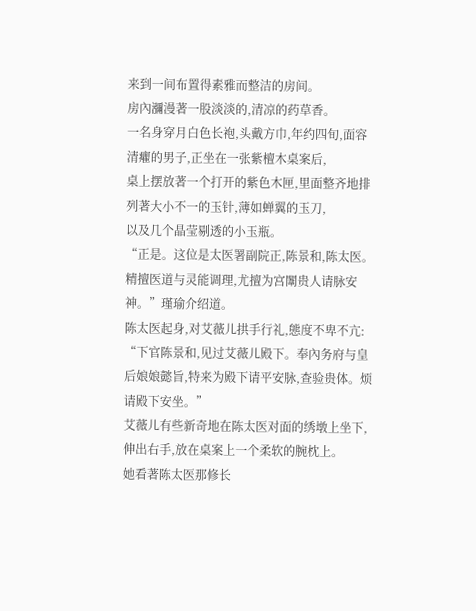来到一间布置得素雅而整洁的房间。
房內瀰漫著一股淡淡的,清凉的药草香。
一名身穿月白色长袍,头戴方巾,年约四旬,面容清癯的男子,正坐在一张紫檀木桌案后,
桌上摆放著一个打开的紫色木匣,里面整齐地排列著大小不一的玉针,薄如蝉翼的玉刀,
以及几个晶莹剔透的小玉瓶。
“正是。这位是太医署副院正,陈景和,陈太医。精擅医道与灵能调理,尤擅为宫闈贵人请脉安神。”瑾瑜介绍道。
陈太医起身,对艾薇儿拱手行礼,態度不卑不亢:
“下官陈景和,见过艾薇儿殿下。奉內务府与皇后娘娘懿旨,特来为殿下请平安脉,查验贵体。烦请殿下安坐。”
艾薇儿有些新奇地在陈太医对面的绣墩上坐下,伸出右手,放在桌案上一个柔软的腕枕上。
她看著陈太医那修长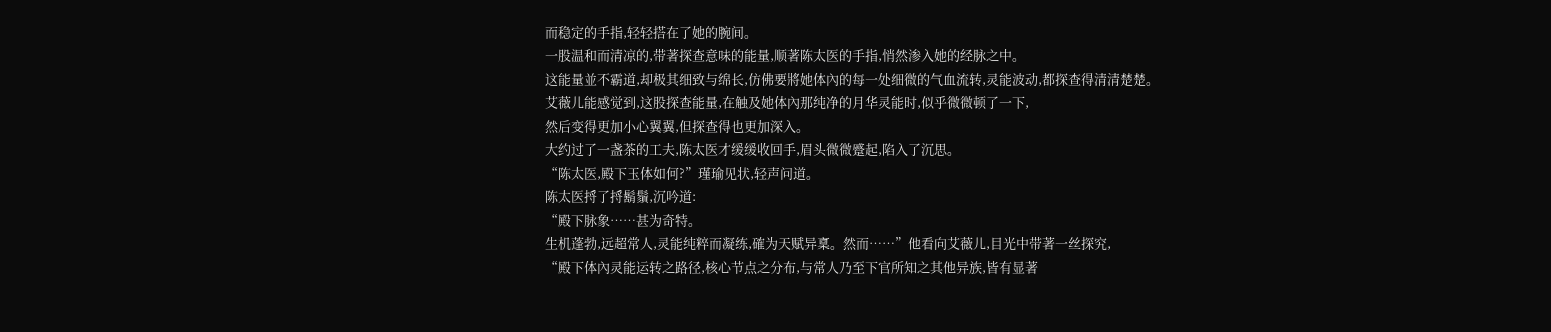而稳定的手指,轻轻搭在了她的腕间。
一股温和而清凉的,带著探查意味的能量,顺著陈太医的手指,悄然渗入她的经脉之中。
这能量並不霸道,却极其细致与绵长,仿佛要將她体內的每一处细微的气血流转,灵能波动,都探查得清清楚楚。
艾薇儿能感觉到,这股探查能量,在触及她体內那纯净的月华灵能时,似乎微微顿了一下,
然后变得更加小心翼翼,但探查得也更加深入。
大约过了一盏茶的工夫,陈太医才缓缓收回手,眉头微微蹙起,陷入了沉思。
“陈太医,殿下玉体如何?”瑾瑜见状,轻声问道。
陈太医捋了捋鬍鬚,沉吟道:
“殿下脉象……甚为奇特。
生机蓬勃,远超常人,灵能纯粹而凝练,確为天赋异稟。然而……”他看向艾薇儿,目光中带著一丝探究,
“殿下体內灵能运转之路径,核心节点之分布,与常人乃至下官所知之其他异族,皆有显著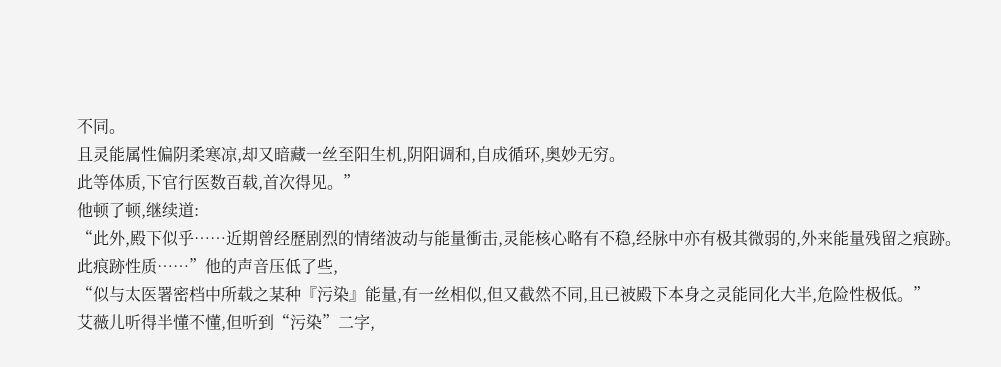不同。
且灵能属性偏阴柔寒凉,却又暗藏一丝至阳生机,阴阳调和,自成循环,奥妙无穷。
此等体质,下官行医数百载,首次得见。”
他顿了顿,继续道:
“此外,殿下似乎……近期曾经歷剧烈的情绪波动与能量衝击,灵能核心略有不稳,经脉中亦有极其微弱的,外来能量残留之痕跡。
此痕跡性质……”他的声音压低了些,
“似与太医署密档中所载之某种『污染』能量,有一丝相似,但又截然不同,且已被殿下本身之灵能同化大半,危险性极低。”
艾薇儿听得半懂不懂,但听到“污染”二字,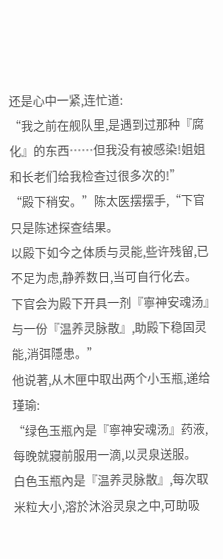还是心中一紧,连忙道:
“我之前在舰队里,是遇到过那种『腐化』的东西……但我没有被感染!姐姐和长老们给我检查过很多次的!”
“殿下稍安。”陈太医摆摆手,“下官只是陈述探查结果。
以殿下如今之体质与灵能,些许残留,已不足为虑,静养数日,当可自行化去。
下官会为殿下开具一剂『寧神安魂汤』与一份『温养灵脉散』,助殿下稳固灵能,消弭隱患。”
他说著,从木匣中取出两个小玉瓶,递给瑾瑜:
“绿色玉瓶內是『寧神安魂汤』药液,每晚就寢前服用一滴,以灵泉送服。
白色玉瓶內是『温养灵脉散』,每次取米粒大小,溶於沐浴灵泉之中,可助吸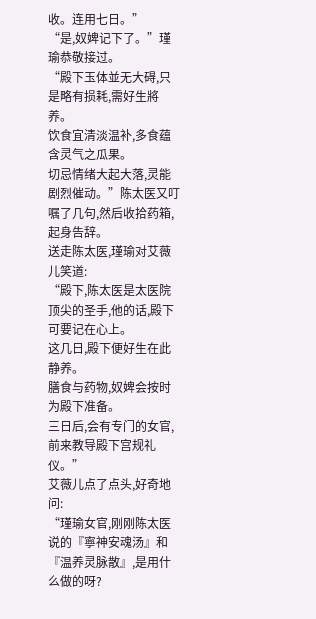收。连用七日。”
“是,奴婢记下了。”瑾瑜恭敬接过。
“殿下玉体並无大碍,只是略有损耗,需好生將养。
饮食宜清淡温补,多食蕴含灵气之瓜果。
切忌情绪大起大落,灵能剧烈催动。”陈太医又叮嘱了几句,然后收拾药箱,起身告辞。
送走陈太医,瑾瑜对艾薇儿笑道:
“殿下,陈太医是太医院顶尖的圣手,他的话,殿下可要记在心上。
这几日,殿下便好生在此静养。
膳食与药物,奴婢会按时为殿下准备。
三日后,会有专门的女官,前来教导殿下宫规礼仪。”
艾薇儿点了点头,好奇地问:
“瑾瑜女官,刚刚陈太医说的『寧神安魂汤』和『温养灵脉散』,是用什么做的呀?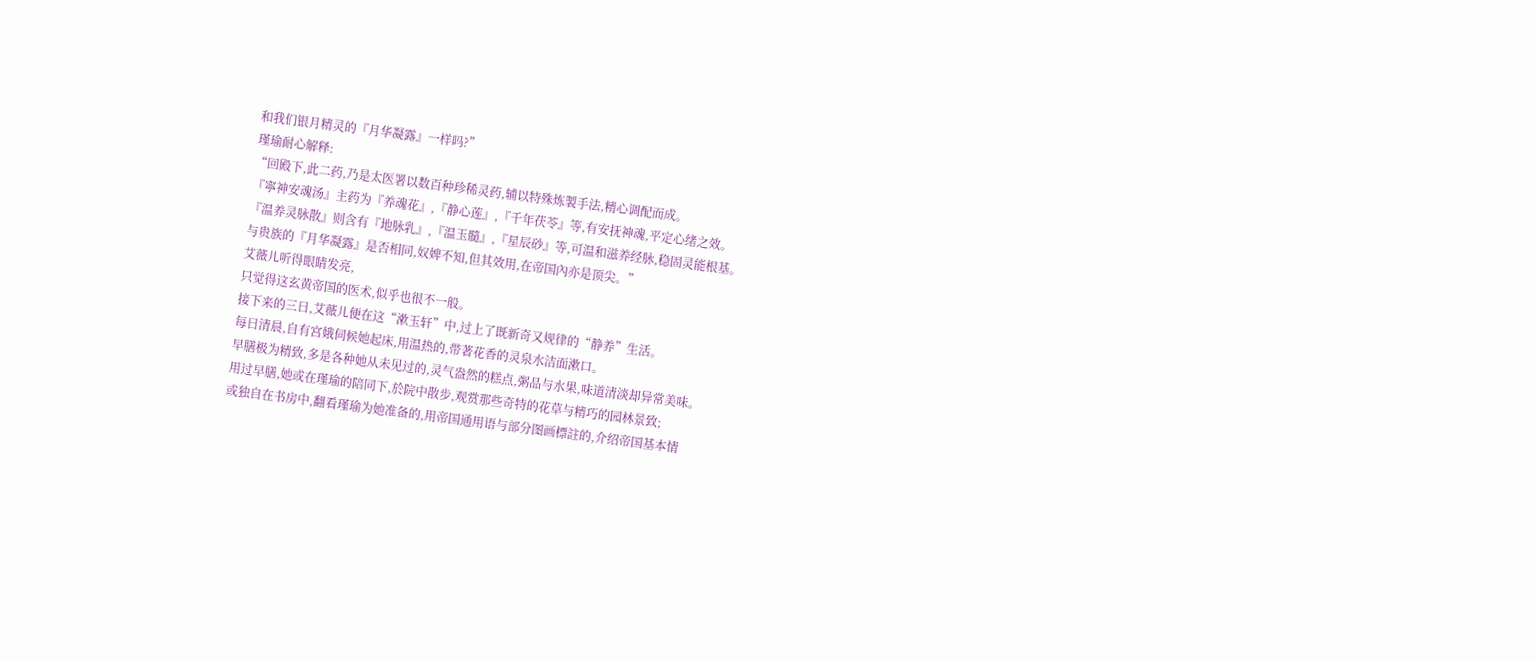和我们银月精灵的『月华凝露』一样吗?”
瑾瑜耐心解释:
“回殿下,此二药,乃是太医署以数百种珍稀灵药,辅以特殊炼製手法,精心调配而成。
『寧神安魂汤』主药为『养魂花』,『静心莲』,『千年茯苓』等,有安抚神魂,平定心绪之效。
『温养灵脉散』则含有『地脉乳』,『温玉髓』,『星辰砂』等,可温和滋养经脉,稳固灵能根基。
与贵族的『月华凝露』是否相同,奴婢不知,但其效用,在帝国內亦是顶尖。”
艾薇儿听得眼睛发亮,
只觉得这玄黄帝国的医术,似乎也很不一般。
接下来的三日,艾薇儿便在这“漱玉轩”中,过上了既新奇又规律的“静养”生活。
每日清晨,自有宫娥伺候她起床,用温热的,带著花香的灵泉水洁面漱口。
早膳极为精致,多是各种她从未见过的,灵气盎然的糕点,粥品与水果,味道清淡却异常美味。
用过早膳,她或在瑾瑜的陪同下,於院中散步,观赏那些奇特的花草与精巧的园林景致;
或独自在书房中,翻看瑾瑜为她准备的,用帝国通用语与部分图画標註的,介绍帝国基本情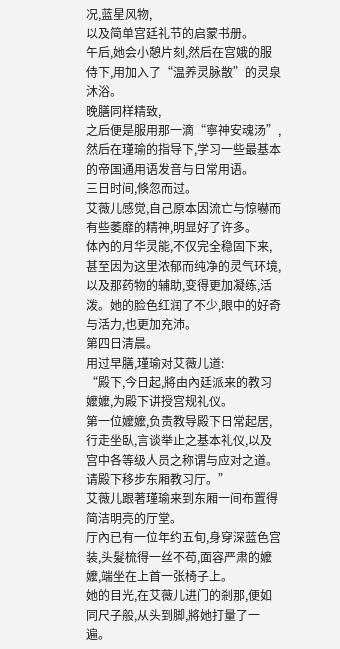况,蓝星风物,
以及简单宫廷礼节的启蒙书册。
午后,她会小憩片刻,然后在宫娥的服侍下,用加入了“温养灵脉散”的灵泉沐浴。
晚膳同样精致,
之后便是服用那一滴“寧神安魂汤”,
然后在瑾瑜的指导下,学习一些最基本的帝国通用语发音与日常用语。
三日时间,倏忽而过。
艾薇儿感觉,自己原本因流亡与惊嚇而有些萎靡的精神,明显好了许多。
体內的月华灵能,不仅完全稳固下来,甚至因为这里浓郁而纯净的灵气环境,
以及那药物的辅助,变得更加凝练,活泼。她的脸色红润了不少,眼中的好奇与活力,也更加充沛。
第四日清晨。
用过早膳,瑾瑜对艾薇儿道:
“殿下,今日起,將由內廷派来的教习嬤嬤,为殿下讲授宫规礼仪。
第一位嬤嬤,负责教导殿下日常起居,行走坐臥,言谈举止之基本礼仪,以及宫中各等级人员之称谓与应对之道。
请殿下移步东厢教习厅。”
艾薇儿跟著瑾瑜来到东厢一间布置得简洁明亮的厅堂。
厅內已有一位年约五旬,身穿深蓝色宫装,头髮梳得一丝不苟,面容严肃的嬤嬤,端坐在上首一张椅子上。
她的目光,在艾薇儿进门的剎那,便如同尺子般,从头到脚,將她打量了一遍。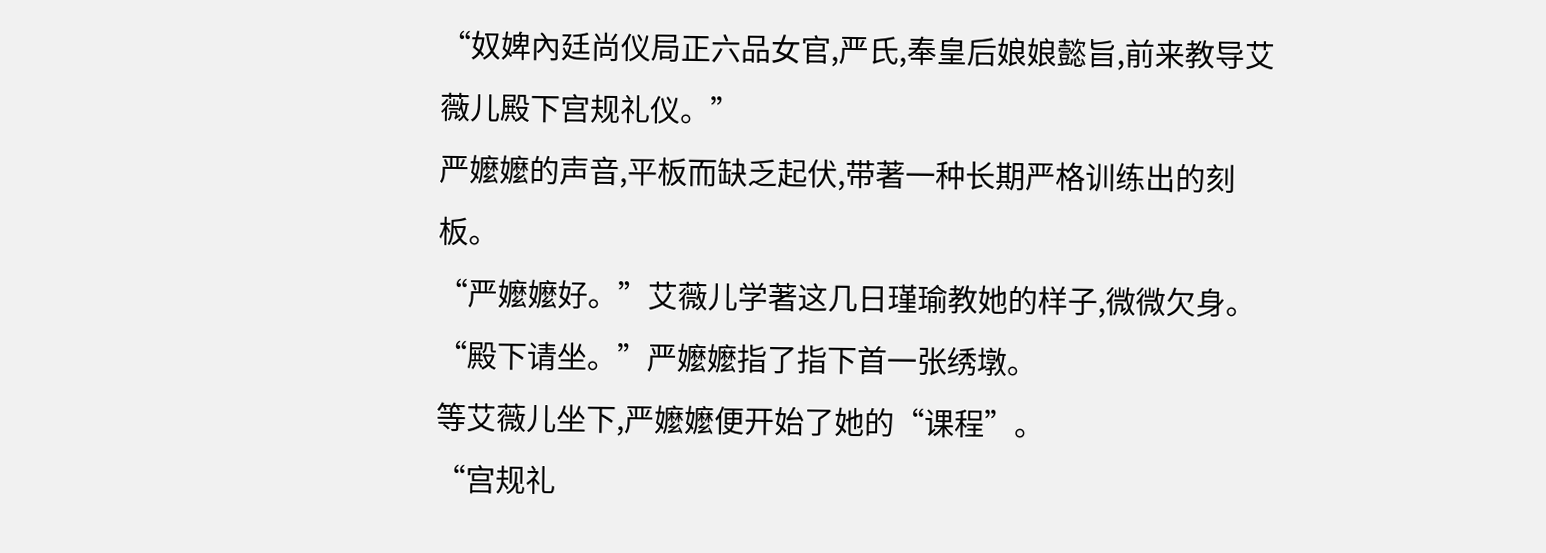“奴婢內廷尚仪局正六品女官,严氏,奉皇后娘娘懿旨,前来教导艾薇儿殿下宫规礼仪。”
严嬤嬤的声音,平板而缺乏起伏,带著一种长期严格训练出的刻板。
“严嬤嬤好。”艾薇儿学著这几日瑾瑜教她的样子,微微欠身。
“殿下请坐。”严嬤嬤指了指下首一张绣墩。
等艾薇儿坐下,严嬤嬤便开始了她的“课程”。
“宫规礼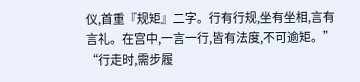仪,首重『规矩』二字。行有行规,坐有坐相,言有言礼。在宫中,一言一行,皆有法度,不可逾矩。”
“行走时,需步履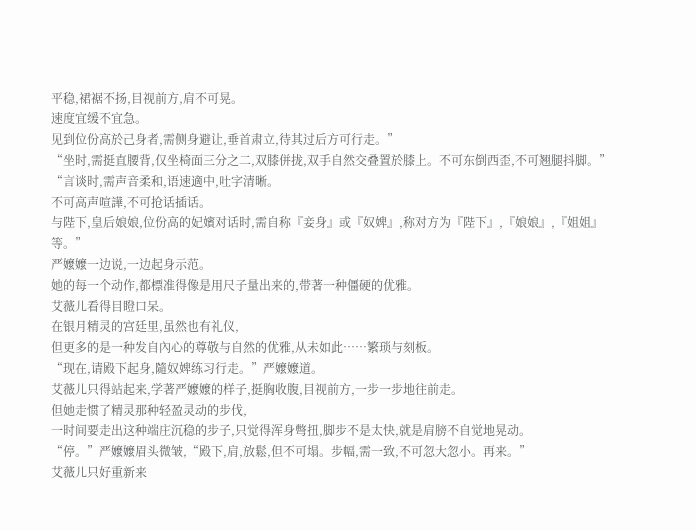平稳,裙裾不扬,目视前方,肩不可晃。
速度宜缓不宜急。
见到位份高於己身者,需侧身避让,垂首肃立,待其过后方可行走。”
“坐时,需挺直腰背,仅坐椅面三分之二,双膝併拢,双手自然交叠置於膝上。不可东倒西歪,不可翘腿抖脚。”
“言谈时,需声音柔和,语速適中,吐字清晰。
不可高声喧譁,不可抢话插话。
与陛下,皇后娘娘,位份高的妃嬪对话时,需自称『妾身』或『奴婢』,称对方为『陛下』,『娘娘』,『姐姐』等。”
严嬤嬤一边说,一边起身示范。
她的每一个动作,都標准得像是用尺子量出来的,带著一种僵硬的优雅。
艾薇儿看得目瞪口呆。
在银月精灵的宫廷里,虽然也有礼仪,
但更多的是一种发自內心的尊敬与自然的优雅,从未如此……繁琐与刻板。
“现在,请殿下起身,隨奴婢练习行走。”严嬤嬤道。
艾薇儿只得站起来,学著严嬤嬤的样子,挺胸收腹,目视前方,一步一步地往前走。
但她走惯了精灵那种轻盈灵动的步伐,
一时间要走出这种端庄沉稳的步子,只觉得浑身彆扭,脚步不是太快,就是肩膀不自觉地晃动。
“停。”严嬤嬤眉头微皱,“殿下,肩,放鬆,但不可塌。步幅,需一致,不可忽大忽小。再来。”
艾薇儿只好重新来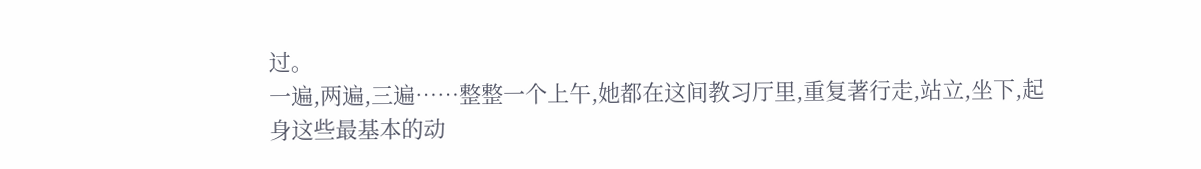过。
一遍,两遍,三遍……整整一个上午,她都在这间教习厅里,重复著行走,站立,坐下,起身这些最基本的动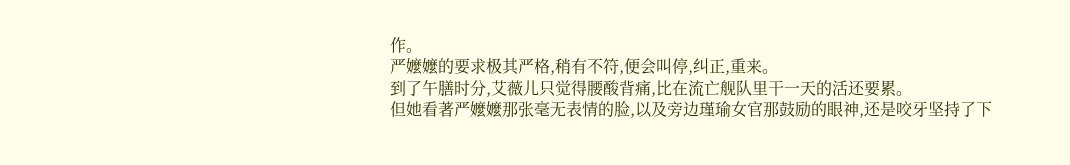作。
严嬤嬤的要求极其严格,稍有不符,便会叫停,纠正,重来。
到了午膳时分,艾薇儿只觉得腰酸背痛,比在流亡舰队里干一天的活还要累。
但她看著严嬤嬤那张毫无表情的脸,以及旁边瑾瑜女官那鼓励的眼神,还是咬牙坚持了下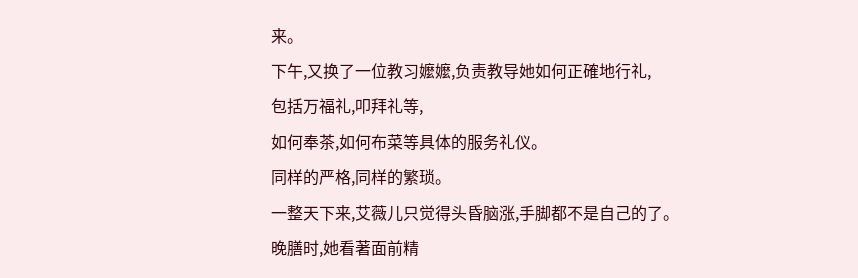来。
下午,又换了一位教习嬤嬤,负责教导她如何正確地行礼,
包括万福礼,叩拜礼等,
如何奉茶,如何布菜等具体的服务礼仪。
同样的严格,同样的繁琐。
一整天下来,艾薇儿只觉得头昏脑涨,手脚都不是自己的了。
晚膳时,她看著面前精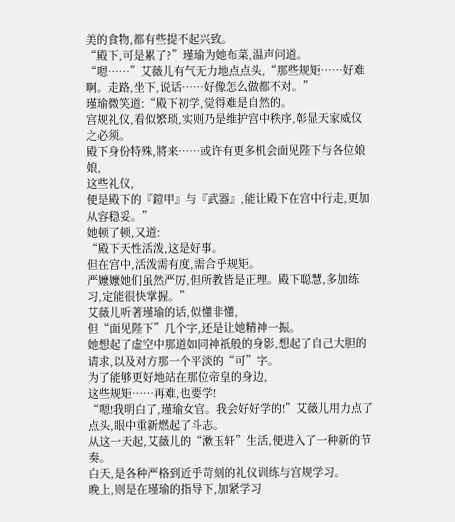美的食物,都有些提不起兴致。
“殿下,可是累了?”瑾瑜为她布菜,温声问道。
“嗯……”艾薇儿有气无力地点点头,“那些规矩……好难啊。走路,坐下,说话……好像怎么做都不对。”
瑾瑜微笑道:“殿下初学,觉得难是自然的。
宫规礼仪,看似繁琐,实则乃是维护宫中秩序,彰显天家威仪之必须。
殿下身份特殊,將来……或许有更多机会面见陛下与各位娘娘,
这些礼仪,
便是殿下的『鎧甲』与『武器』,能让殿下在宫中行走,更加从容稳妥。”
她顿了顿,又道:
“殿下天性活泼,这是好事。
但在宫中,活泼需有度,需合乎规矩。
严嬤嬤她们虽然严厉,但所教皆是正理。殿下聪慧,多加练习,定能很快掌握。”
艾薇儿听著瑾瑜的话,似懂非懂,
但“面见陛下”几个字,还是让她精神一振。
她想起了虚空中那道如同神祇般的身影,想起了自己大胆的请求,以及对方那一个平淡的“可”字。
为了能够更好地站在那位帝皇的身边,
这些规矩……再难,也要学!
“嗯!我明白了,瑾瑜女官。我会好好学的!”艾薇儿用力点了点头,眼中重新燃起了斗志。
从这一天起,艾薇儿的“漱玉轩”生活,便进入了一种新的节奏。
白天,是各种严格到近乎苛刻的礼仪训练与宫规学习。
晚上,则是在瑾瑜的指导下,加紧学习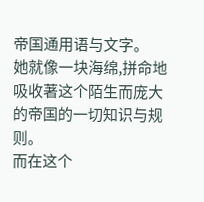帝国通用语与文字。
她就像一块海绵,拼命地吸收著这个陌生而庞大的帝国的一切知识与规则。
而在这个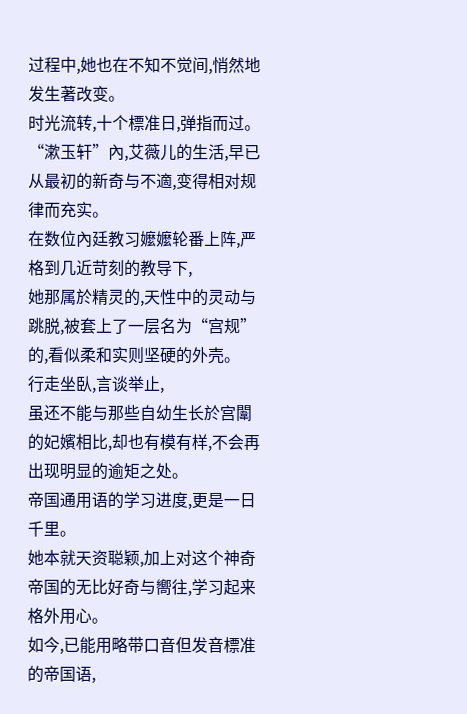过程中,她也在不知不觉间,悄然地发生著改变。
时光流转,十个標准日,弹指而过。
“漱玉轩”內,艾薇儿的生活,早已从最初的新奇与不適,变得相对规律而充实。
在数位內廷教习嬤嬤轮番上阵,严格到几近苛刻的教导下,
她那属於精灵的,天性中的灵动与跳脱,被套上了一层名为“宫规”的,看似柔和实则坚硬的外壳。
行走坐臥,言谈举止,
虽还不能与那些自幼生长於宫闈的妃嬪相比,却也有模有样,不会再出现明显的逾矩之处。
帝国通用语的学习进度,更是一日千里。
她本就天资聪颖,加上对这个神奇帝国的无比好奇与嚮往,学习起来格外用心。
如今,已能用略带口音但发音標准的帝国语,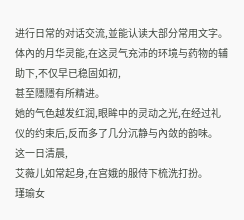进行日常的对话交流,並能认读大部分常用文字。
体內的月华灵能,在这灵气充沛的环境与药物的辅助下,不仅早已稳固如初,
甚至隱隱有所精进。
她的气色越发红润,眼眸中的灵动之光,在经过礼仪的约束后,反而多了几分沉静与內敛的韵味。
这一日清晨,
艾薇儿如常起身,在宫娥的服侍下梳洗打扮。
瑾瑜女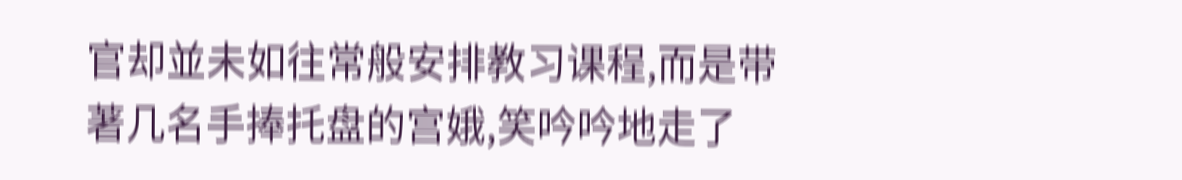官却並未如往常般安排教习课程,而是带著几名手捧托盘的宫娥,笑吟吟地走了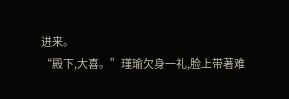进来。
“殿下,大喜。”瑾瑜欠身一礼,脸上带著难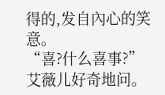得的,发自內心的笑意。
“喜?什么喜事?”艾薇儿好奇地问。